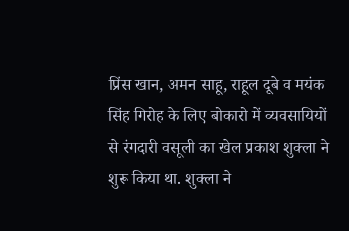प्रिंस खान, अमन साहू, राहूल दूबे व मयंक सिंह गिरोह के लिए बोकारो में व्यवसायियों से रंगदारी वसूली का खेल प्रकाश शुक्ला ने शुरू किया था. शुक्ला ने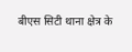बीएस सिटी थाना क्षेत्र के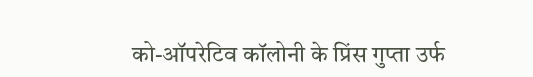को-ऑपरेटिव कॉलोनी के प्रिंस गुप्ता उर्फ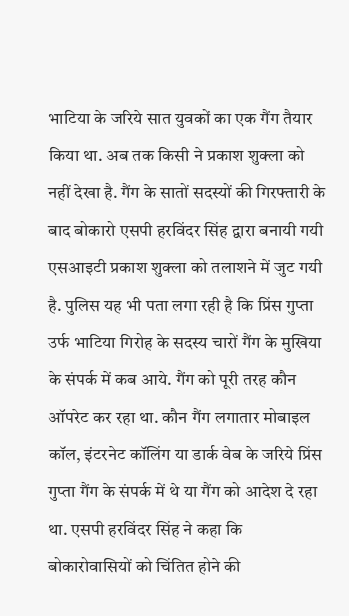भाटिया के जरिये सात युवकों का एक गैंग तैयार किया था. अब तक किसी ने प्रकाश शुक्ला को नहीं देखा है. गैंग के सातों सदस्यों की गिरफ्तारी के बाद बोकारो एसपी हरविंदर सिंह द्वारा बनायी गयी एसआइटी प्रकाश शुक्ला को तलाशने में जुट गयी है. पुलिस यह भी पता लगा रही है कि प्रिंस गुप्ता उर्फ भाटिया गिरोह के सदस्य चारों गैंग के मुखिया के संपर्क में कब आये. गैंग को पूरी तरह कौन ऑपरेट कर रहा था. कौन गैंग लगातार मोबाइल कॉल, इंटरनेट कॉलिंग या डार्क वेब के जरिये प्रिंस गुप्ता गैंग के संपर्क में थे या गैंग को आदेश दे रहा था. एसपी हरविंदर सिंह ने कहा कि बोकारोवासियों को चिंतित होने की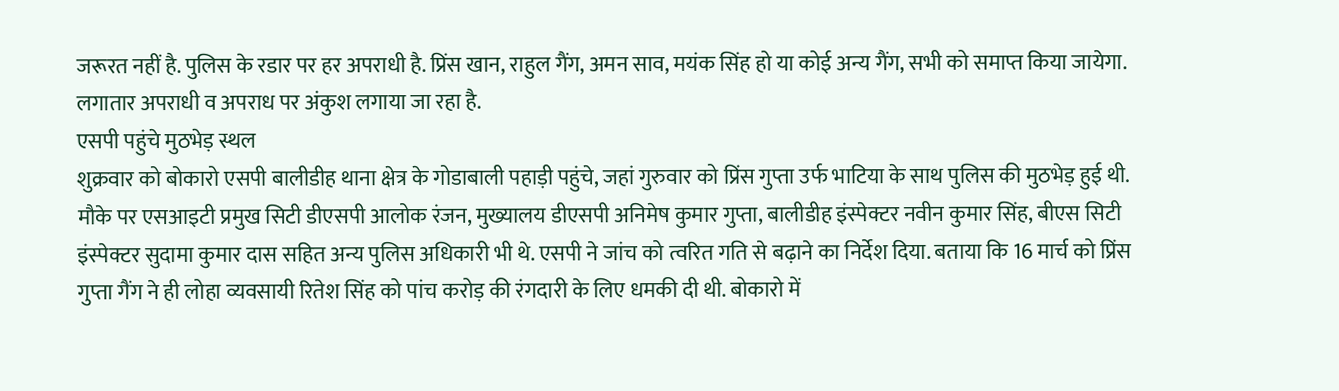जरूरत नहीं है. पुलिस के रडार पर हर अपराधी है. प्रिंस खान, राहुल गैंग, अमन साव, मयंक सिंह हो या कोई अन्य गैंग, सभी को समाप्त किया जायेगा. लगातार अपराधी व अपराध पर अंकुश लगाया जा रहा है.
एसपी पहुंचे मुठभेड़ स्थल
शुक्रवार को बोकारो एसपी बालीडीह थाना क्षेत्र के गोडाबाली पहाड़ी पहुंचे, जहां गुरुवार को प्रिंस गुप्ता उर्फ भाटिया के साथ पुलिस की मुठभेड़ हुई थी. मौके पर एसआइटी प्रमुख सिटी डीएसपी आलोक रंजन, मुख्यालय डीएसपी अनिमेष कुमार गुप्ता, बालीडीह इंस्पेक्टर नवीन कुमार सिंह, बीएस सिटी इंस्पेक्टर सुदामा कुमार दास सहित अन्य पुलिस अधिकारी भी थे. एसपी ने जांच को त्वरित गति से बढ़ाने का निर्देश दिया. बताया कि 16 मार्च को प्रिंस गुप्ता गैंग ने ही लोहा व्यवसायी रितेश सिंह को पांच करोड़ की रंगदारी के लिए धमकी दी थी. बोकारो में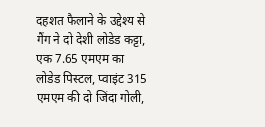दहशत फैलाने के उद्देश्य से गैंग ने दो देशी लोडेड कट्टा, एक 7.65 एमएम का लोडेड पिस्टल, प्वाइंट 315 एमएम की दो जिंदा गोली,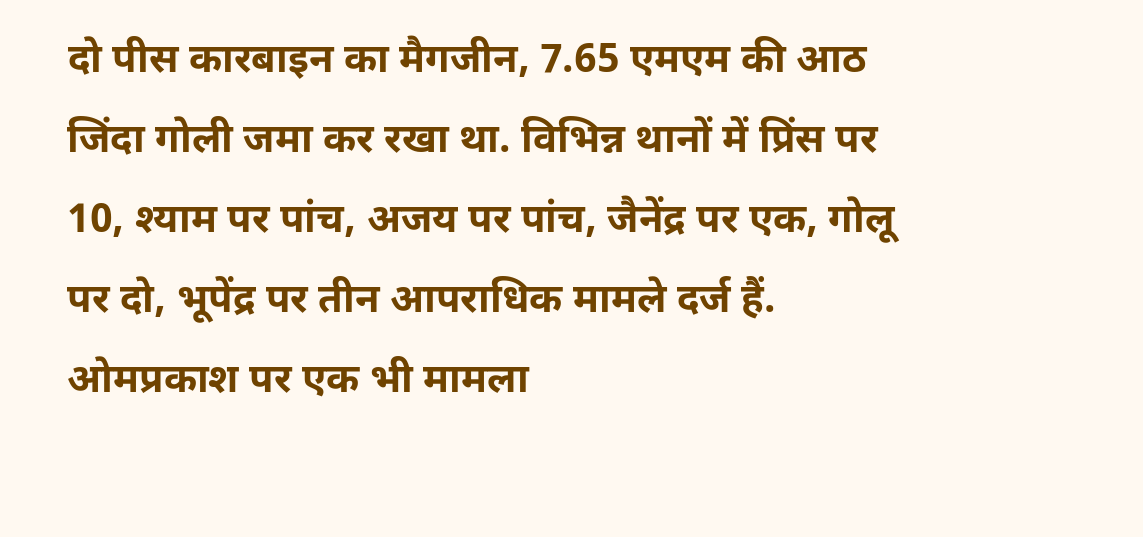दो पीस कारबाइन का मैगजीन, 7.65 एमएम की आठ जिंदा गोली जमा कर रखा था. विभिन्न थानों में प्रिंस पर 10, श्याम पर पांच, अजय पर पांच, जैनेंद्र पर एक, गोलू पर दो, भूपेंद्र पर तीन आपराधिक मामले दर्ज हैं. ओमप्रकाश पर एक भी मामला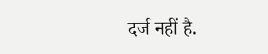दर्ज नहीं है.